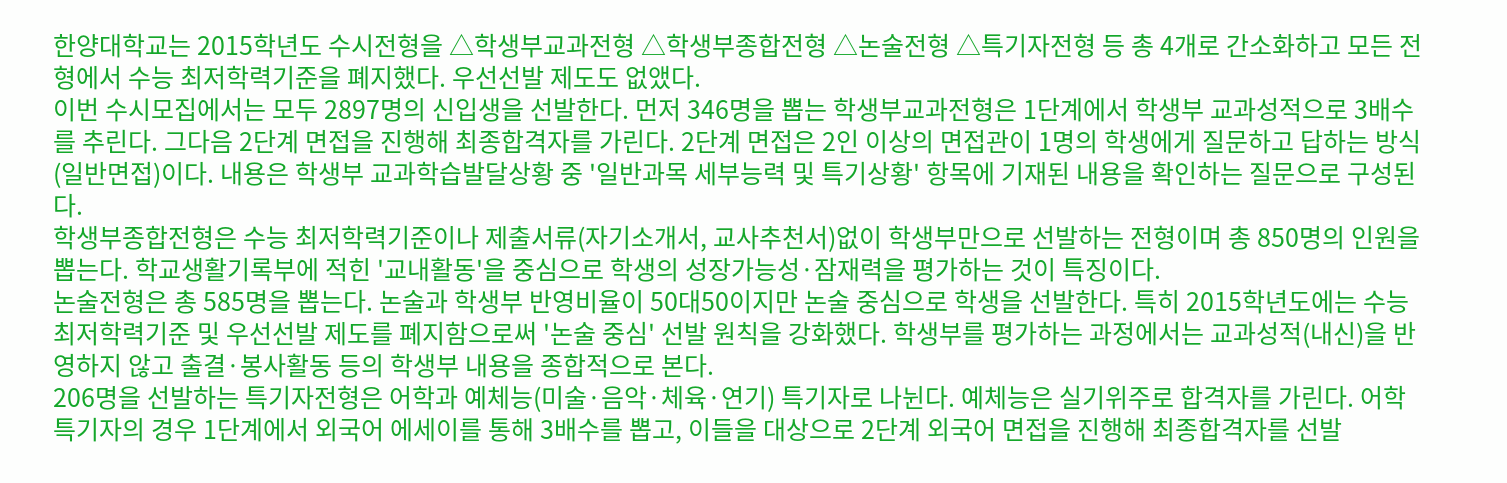한양대학교는 2015학년도 수시전형을 △학생부교과전형 △학생부종합전형 △논술전형 △특기자전형 등 총 4개로 간소화하고 모든 전형에서 수능 최저학력기준을 폐지했다. 우선선발 제도도 없앴다.
이번 수시모집에서는 모두 2897명의 신입생을 선발한다. 먼저 346명을 뽑는 학생부교과전형은 1단계에서 학생부 교과성적으로 3배수를 추린다. 그다음 2단계 면접을 진행해 최종합격자를 가린다. 2단계 면접은 2인 이상의 면접관이 1명의 학생에게 질문하고 답하는 방식(일반면접)이다. 내용은 학생부 교과학습발달상황 중 '일반과목 세부능력 및 특기상황' 항목에 기재된 내용을 확인하는 질문으로 구성된다.
학생부종합전형은 수능 최저학력기준이나 제출서류(자기소개서, 교사추천서)없이 학생부만으로 선발하는 전형이며 총 850명의 인원을 뽑는다. 학교생활기록부에 적힌 '교내활동'을 중심으로 학생의 성장가능성·잠재력을 평가하는 것이 특징이다.
논술전형은 총 585명을 뽑는다. 논술과 학생부 반영비율이 50대50이지만 논술 중심으로 학생을 선발한다. 특히 2015학년도에는 수능 최저학력기준 및 우선선발 제도를 폐지함으로써 '논술 중심' 선발 원칙을 강화했다. 학생부를 평가하는 과정에서는 교과성적(내신)을 반영하지 않고 출결·봉사활동 등의 학생부 내용을 종합적으로 본다.
206명을 선발하는 특기자전형은 어학과 예체능(미술·음악·체육·연기) 특기자로 나뉜다. 예체능은 실기위주로 합격자를 가린다. 어학 특기자의 경우 1단계에서 외국어 에세이를 통해 3배수를 뽑고, 이들을 대상으로 2단계 외국어 면접을 진행해 최종합격자를 선발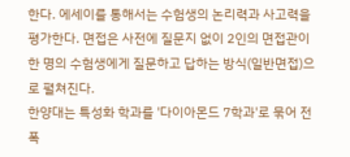한다. 에세이를 통해서는 수험생의 논리력과 사고력을 평가한다. 면접은 사전에 질문지 없이 2인의 면접관이 한 명의 수험생에게 질문하고 답하는 방식(일반면접)으로 펼쳐진다.
한양대는 특성화 학과를 '다이아몬드 7학과'로 묶어 전폭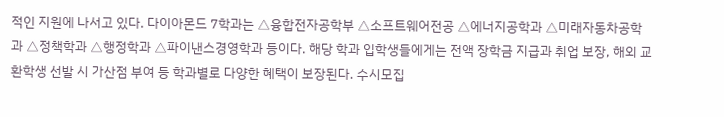적인 지원에 나서고 있다. 다이아몬드 7학과는 △융합전자공학부 △소프트웨어전공 △에너지공학과 △미래자동차공학과 △정책학과 △행정학과 △파이낸스경영학과 등이다. 해당 학과 입학생들에게는 전액 장학금 지급과 취업 보장, 해외 교환학생 선발 시 가산점 부여 등 학과별로 다양한 혜택이 보장된다. 수시모집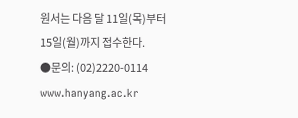원서는 다음 달 11일(목)부터 15일(월)까지 접수한다.
●문의: (02)2220-0114 www.hanyang.ac.kr